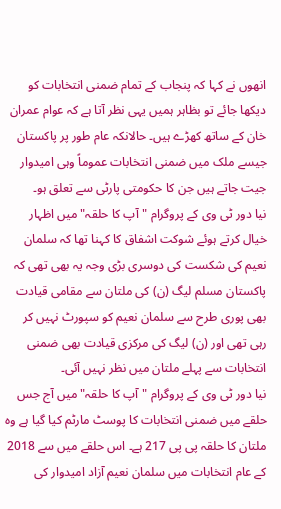انھوں نے کہا کہ پنجاب کے تمام ضمنی انتخابات کو دیکھا جائے تو بظاہر ہمیں یہی نظر آتا ہے کہ عوام عمران خان کے ساتھ کھڑے ہیں۔ حالانکہ عام طور پر پاکستان جیسے ملک میں ضمنی انتخابات عموماً وہی امیدوار جیت جاتے ہیں جن کا حکومتی پارٹی سے تعلق ہو۔
نیا دور ٹی وی کے پروگرام "آپ کا حلقہ" میں اظہار خیال کرتے ہوئے شوکت اشفاق کا کہنا تھا کہ سلمان نعیم کی شکست کی دوسری بڑی وجہ یہ بھی تھی کہ پاکستان مسلم لیگ (ن) کی ملتان سے مقامی قیادت بھی پوری طرح سے سلمان نعیم کو سپورٹ نہیں کر رہی تھی اور (ن) لیگ کی مرکزی قیادت بھی ضمنی انتخابات سے پہلے ملتان میں نظر نہیں آئی۔
نیا دور ٹی وی کے پروگرام "آپ کا حلقہ" میں آج جس حلقے میں ضمنی انتخابات کا پوسٹ مارٹم کیا گیا ہے وہ ملتان کا حلقہ پی پی 217 ہے۔ اس حلقے میں سے 2018 کے عام انتخابات میں سلمان نعیم آزاد امیدوار کی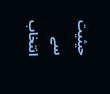حیثیت سے انتخاب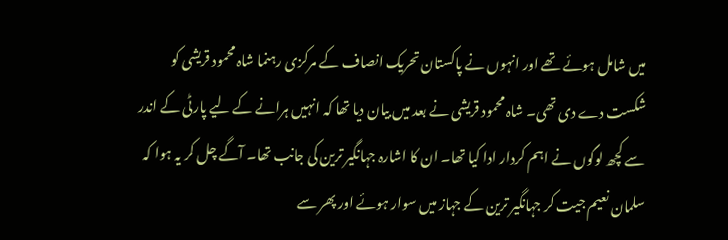میں شامل ہوئے تھے اور انہوں نے پاکستان تحریک انصاف کے مرکزی رہنما شاہ محمود قریشی کو شکست دے دی تھی۔ شاہ محمود قریشی نے بعد میں بیان دیا تھا کہ انہیں ہرانے کے لیے پارٹی کے اندر سے کچھ لوگوں نے اہم کردار ادا کیا تھا۔ ان کا اشارہ جہانگیر ترین کی جانب تھا۔ آگے چل کر یہ ہوا کہ سلمان نعیم جیت کر جہانگیر ترین کے جہاز میں سوار ہوئے اور پھر سے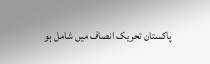پاکستان تحریک انصاف میں شامل ہو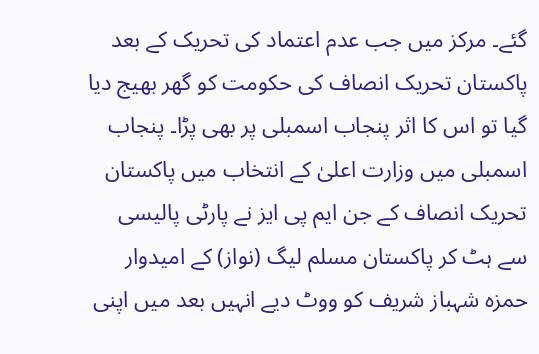گئے۔ مرکز میں جب عدم اعتماد کی تحریک کے بعد پاکستان تحریک انصاف کی حکومت کو گھر بھیج دیا گیا تو اس کا اثر پنجاب اسمبلی پر بھی پڑا۔ پنجاب اسمبلی میں وزارت اعلیٰ کے انتخاب میں پاکستان تحریک انصاف کے جن ایم پی ایز نے پارٹی پالیسی سے ہٹ کر پاکستان مسلم لیگ (نواز) کے امیدوار حمزہ شہباز شریف کو ووٹ دیے انہیں بعد میں اپنی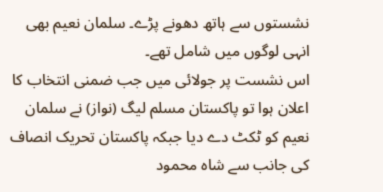نشستوں سے ہاتھ دھونے پڑے۔ سلمان نعیم بھی انہی لوگوں میں شامل تھے۔
اس نشست پر جولائی میں جب ضمنی انتخاب کا اعلان ہوا تو پاکستان مسلم لیگ (نواز) نے سلمان نعیم کو ٹکٹ دے دیا جبکہ پاکستان تحریک انصاف کی جانب سے شاہ محمود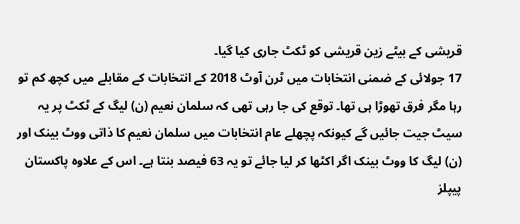قریشی کے بیٹے زین قریشی کو ٹکٹ جاری کیا گیا۔
17 جولائی کے ضمنی انتخابات میں ٹرن آوٹ 2018 کے انتخابات کے مقابلے میں کچھ کم تو رہا مگر فرق تھوڑا ہی تھا۔ توقع کی جا رہی تھی کہ سلمان نعیم (ن) لیگ کے ٹکٹ پر یہ سیٹ جیت جائیں گے کیونکہ پچھلے عام انتخابات میں سلمان نعیم کا ذاتی ووٹ بینک اور (ن) لیگ کا ووٹ بینک اگر اکٹھا کر لیا جائے تو یہ 63 فیصد بنتا ہے۔ اس کے علاوہ پاکستان پیپلز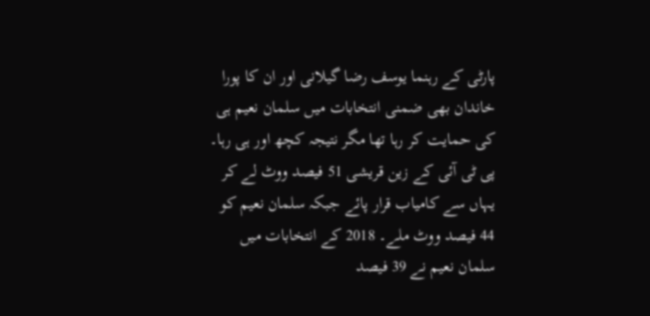پارٹی کے رہنما یوسف رضا گیلانی اور ان کا پورا خاندان بھی ضمنی انتخابات میں سلمان نعیم ہی کی حمایت کر رہا تھا مگر نتیجہ کچھ اور ہی رہا۔ پی ٹی آئی کے زین قریشی 51 فیصد ووٹ لے کر یہاں سے کامیاب قرار پائے جبکہ سلمان نعیم کو 44 فیصد ووٹ ملے۔ 2018 کے انتخابات میں سلمان نعیم نے 39 فیصد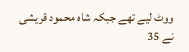ووٹ لیے تھے جبکہ شاہ محمود قریشی نے 35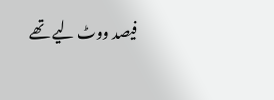فیصد ووٹ لیے تھے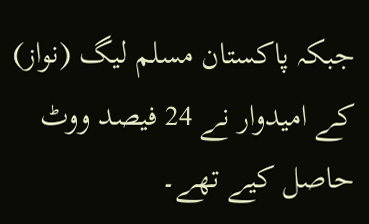جبکہ پاکستان مسلم لیگ (نواز) کے امیدوار نے 24 فیصد ووٹ حاصل کیے تھے۔